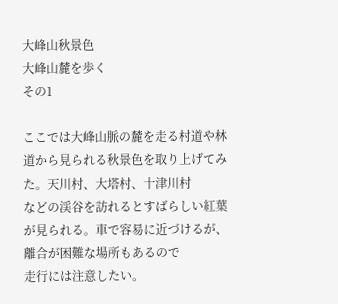大峰山秋景色
大峰山麓を歩く
その1

ここでは大峰山脈の麓を走る村道や林道から見られる秋景色を取り上げてみた。天川村、大塔村、十津川村
などの渓谷を訪れるとすばらしい紅葉が見られる。車で容易に近づけるが、離合が困難な場所もあるので
走行には注意したい。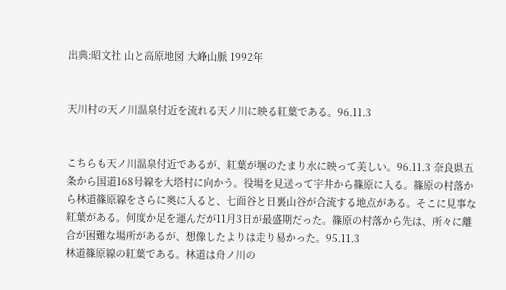出典:昭文社 山と高原地図 大峰山脈 1992年


天川村の天ノ川温泉付近を流れる天ノ川に映る紅葉である。96.11.3


こちらも天ノ川温泉付近であるが、紅葉が堰のたまり水に映って美しい。96.11.3 奈良県五条から国道168号線を大塔村に向かう。役場を見送って宇井から篠原に入る。篠原の村落から林道篠原線をさらに奥に入ると、七面谷と日裏山谷が合流する地点がある。そこに見事な紅葉がある。何度か足を運んだが11月3日が最盛期だった。篠原の村落から先は、所々に離合が困難な場所があるが、想像したよりは走り易かった。95.11.3
林道篠原線の紅葉である。林道は舟ノ川の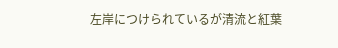左岸につけられているが清流と紅葉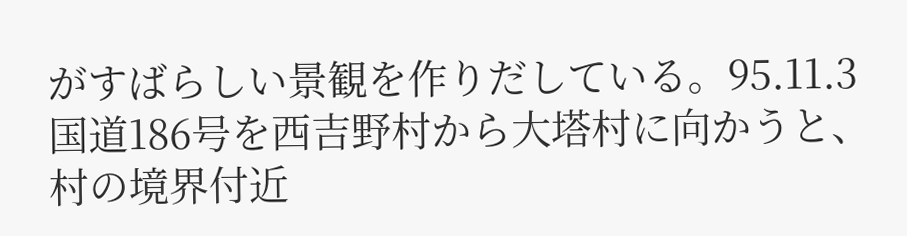がすばらしい景観を作りだしている。95.11.3
国道186号を西吉野村から大塔村に向かうと、村の境界付近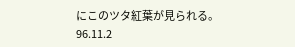にこのツタ紅葉が見られる。96.11.2